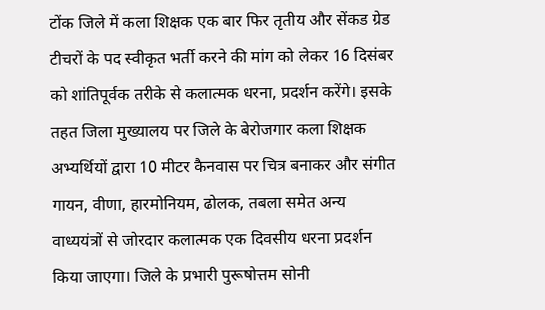टोंक जिले में कला शिक्षक एक बार फिर तृतीय और सेंकड ग्रेड टीचरों के पद स्वीकृत भर्ती करने की मांग को लेकर 16 दिसंबर को शांतिपूर्वक तरीके से कलात्मक धरना, प्रदर्शन करेंगे। इसके तहत जिला मुख्यालय पर जिले के बेरोजगार कला शिक्षक अभ्यर्थियों द्वारा 10 मीटर कैनवास पर चित्र बनाकर और संगीत गायन, वीणा, हारमोनियम, ढोलक, तबला समेत अन्य वाध्ययंत्रों से जोरदार कलात्मक एक दिवसीय धरना प्रदर्शन किया जाएगा। जिले के प्रभारी पुरूषोत्तम सोनी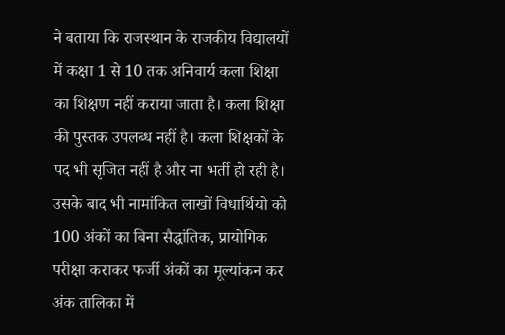ने बताया कि राजस्थान के राजकीय विद्यालयों में कक्षा 1 से 10 तक अनिवार्य कला शिक्षा का शिक्षण नहीं कराया जाता है। कला शिक्षा की पुस्तक उपलब्ध नहीं है। कला शिक्षकों के पद भी सृजित नहीं है और ना भर्ती हो रही है। उसके बाद भी नामांकित लाखों विधार्थियो को 100 अंकों का बिना सैद्धांतिक, प्रायोगिक परीक्षा कराकर फर्जी अंकों का मूल्यांकन कर अंक तालिका में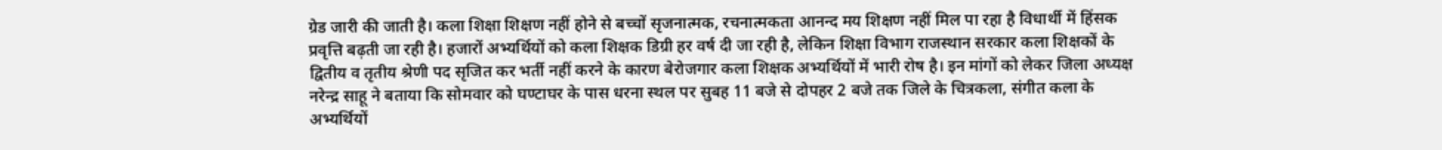ग्रेड जारी की जाती है। कला शिक्षा शिक्षण नहीं होने से बच्चों सृजनात्मक, रचनात्मकता आनन्द मय शिक्षण नहीं मिल पा रहा है विधार्थी में हिंसक प्रवृत्ति बढ़ती जा रही है। हजारों अभ्यर्थियों को कला शिक्षक डिग्री हर वर्ष दी जा रही है, लेकिन शिक्षा विभाग राजस्थान सरकार कला शिक्षकों के द्वितीय व तृतीय श्रेणी पद सृजित कर भर्ती नहीं करने के कारण बेरोजगार कला शिक्षक अभ्यर्थियों में भारी रोष है। इन मांगों को लेकर जिला अध्यक्ष नरेन्द्र साहू ने बताया कि सोमवार को घण्टाघर के पास धरना स्थल पर सुबह 11 बजे से दोपहर 2 बजे तक जिले के चित्रकला, संगीत कला के अभ्यर्थियों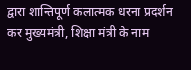द्वारा शान्तिपूर्ण कलात्मक धरना प्रदर्शन कर मुख्यमंत्री, शिक्षा मंत्री के नाम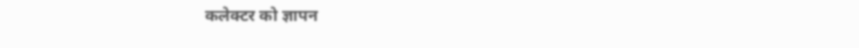कलेक्टर को ज्ञापन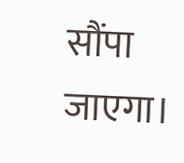सौंपा जाएगा।